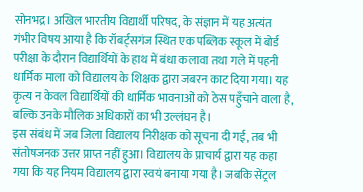सोनभद्र। अखिल भारतीय विद्यार्थी परिषद, के संज्ञान में यह अत्यंत गंभीर विषय आया है कि रॉबर्ट्सगंज स्थित एक पब्लिक स्कूल में बोर्ड परीक्षा के दौरान विद्यार्थियों के हाथ में बंधा कलावा तथा गले में पहनी धार्मिक माला को विद्यालय के शिक्षक द्वारा जबरन काट दिया गया। यह कृत्य न केवल विद्यार्थियों की धार्मिक भावनाओं को ठेस पहुँचाने वाला है, बल्कि उनके मौलिक अधिकारों का भी उल्लंघन है।
इस संबंध में जब जिला विद्यालय निरीक्षक को सूचना दी गई, तब भी संतोषजनक उत्तर प्राप्त नहीं हुआ। विद्यालय के प्राचार्य द्वारा यह कहा गया कि यह नियम विद्यालय द्वारा स्वयं बनाया गया है। जबकि सेंट्रल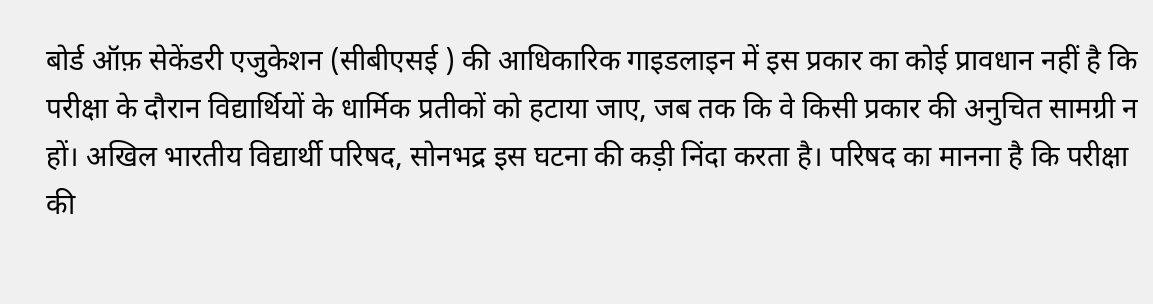बोर्ड ऑफ़ सेकेंडरी एजुकेशन (सीबीएसई ) की आधिकारिक गाइडलाइन में इस प्रकार का कोई प्रावधान नहीं है कि परीक्षा के दौरान विद्यार्थियों के धार्मिक प्रतीकों को हटाया जाए, जब तक कि वे किसी प्रकार की अनुचित सामग्री न हों। अखिल भारतीय विद्यार्थी परिषद, सोनभद्र इस घटना की कड़ी निंदा करता है। परिषद का मानना है कि परीक्षा की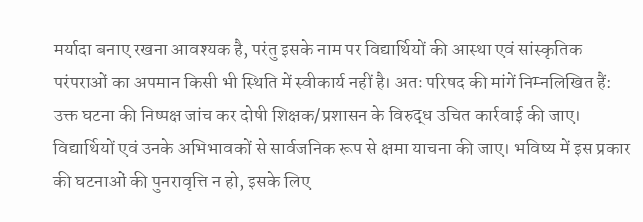मर्यादा बनाए रखना आवश्यक है, परंतु इसके नाम पर विद्यार्थियों की आस्था एवं सांस्कृतिक परंपराओं का अपमान किसी भी स्थिति में स्वीकार्य नहीं है। अतः परिषद की मांगें निम्नलिखित हैं: उक्त घटना की निष्पक्ष जांच कर दोषी शिक्षक/प्रशासन के विरुद्ध उचित कार्रवाई की जाए। विद्यार्थियों एवं उनके अभिभावकों से सार्वजनिक रूप से क्षमा याचना की जाए। भविष्य में इस प्रकार की घटनाओं की पुनरावृत्ति न हो, इसके लिए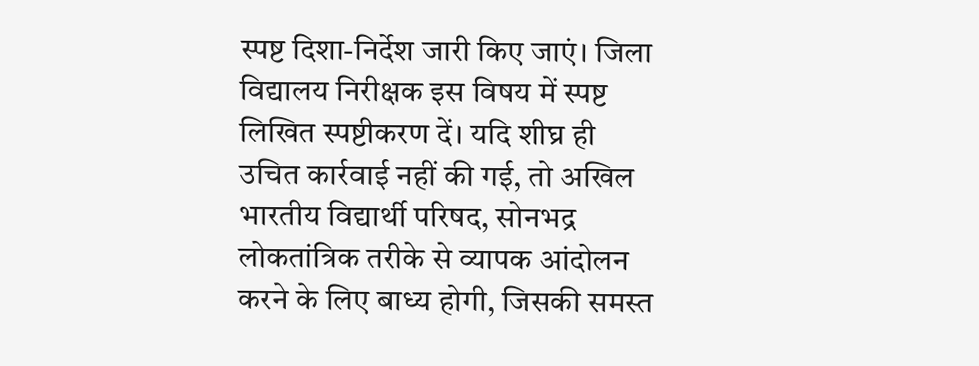स्पष्ट दिशा-निर्देश जारी किए जाएं। जिला विद्यालय निरीक्षक इस विषय में स्पष्ट लिखित स्पष्टीकरण दें। यदि शीघ्र ही उचित कार्रवाई नहीं की गई, तो अखिल भारतीय विद्यार्थी परिषद, सोनभद्र लोकतांत्रिक तरीके से व्यापक आंदोलन करने के लिए बाध्य होगी, जिसकी समस्त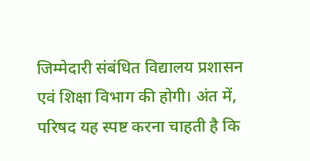जिम्मेदारी संबंधित विद्यालय प्रशासन एवं शिक्षा विभाग की होगी। अंत में, परिषद यह स्पष्ट करना चाहती है कि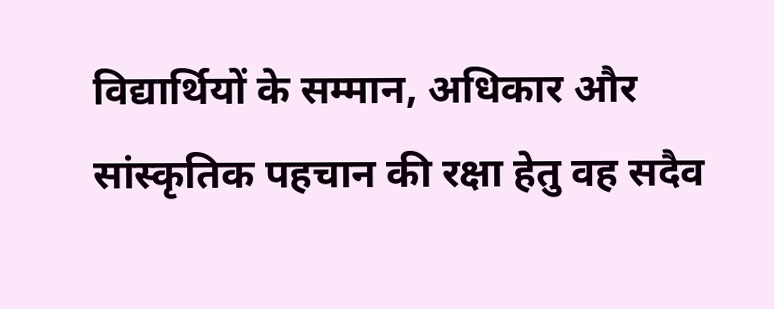विद्यार्थियों के सम्मान, अधिकार और सांस्कृतिक पहचान की रक्षा हेतु वह सदैव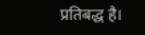प्रतिबद्ध है।